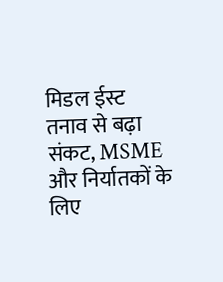मिडल ईस्ट तनाव से बढ़ा संकट, MSME और निर्यातकों के लिए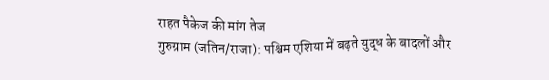राहत पैकेज की मांग तेज
गुरुग्राम (जतिन/राजा): पश्चिम एशिया में बढ़ते युद्ध के बादलों और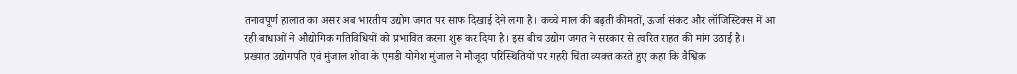तनावपूर्ण हालात का असर अब भारतीय उद्योग जगत पर साफ दिखाई देने लगा है। कच्चे माल की बढ़ती कीमतों, ऊर्जा संकट और लॉजिस्टिक्स में आ रही बाधाओं ने औद्योगिक गतिविधियों को प्रभावित करना शुरू कर दिया है। इस बीच उद्योग जगत ने सरकार से त्वरित राहत की मांग उठाई है।
प्रख्यात उद्योगपति एवं मुंजाल शोवा के एमडी योगेश मुंजाल ने मौजूदा परिस्थितियों पर गहरी चिंता व्यक्त करते हुए कहा कि वैश्विक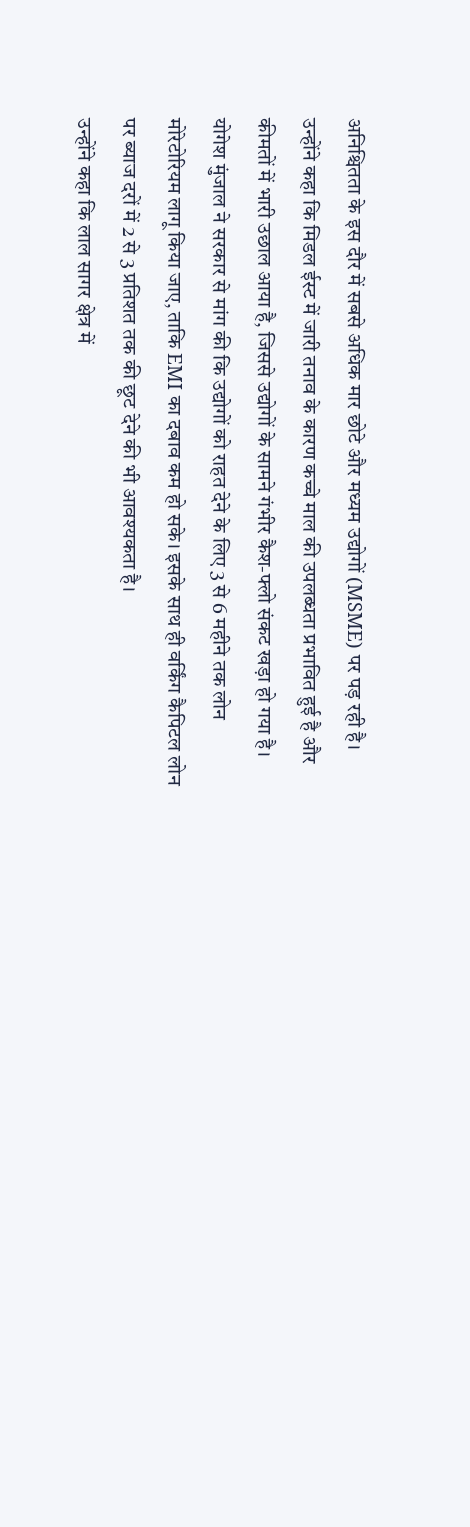अनिश्चितता के इस दौर में सबसे अधिक मार छोटे और मध्यम उद्योगों (MSME) पर पड़ रही है। उन्होंने कहा कि मिडल ईस्ट में जारी तनाव के कारण कच्चे माल की उपलब्धता प्रभावित हुई है और कीमतों में भारी उछाल आया है, जिससे उद्योगों के सामने गंभीर कैश-फ्लो संकट खड़ा हो गया है।
योगेश मुंजाल ने सरकार से मांग की कि उद्योगों को राहत देने के लिए 3 से 6 महीने तक लोन मोरेटोरियम लागू किया जाए, ताकि EMI का दबाव कम हो सके। इसके साथ ही वर्किंग कैपिटल लोन पर ब्याज दरों में 2 से 3 प्रतिशत तक की छूट देने की भी आवश्यकता है।
उन्होंने कहा कि लाल सागर क्षेत्र में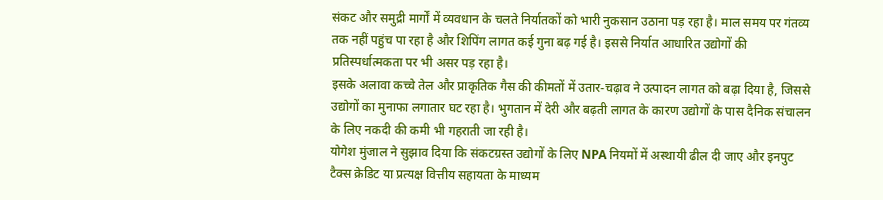संकट और समुद्री मार्गों में व्यवधान के चलते निर्यातकों को भारी नुकसान उठाना पड़ रहा है। माल समय पर गंतव्य तक नहीं पहुंच पा रहा है और शिपिंग लागत कई गुना बढ़ गई है। इससे निर्यात आधारित उद्योगों की प्रतिस्पर्धात्मकता पर भी असर पड़ रहा है।
इसके अलावा कच्चे तेल और प्राकृतिक गैस की कीमतों में उतार-चढ़ाव ने उत्पादन लागत को बढ़ा दिया है, जिससे उद्योगों का मुनाफा लगातार घट रहा है। भुगतान में देरी और बढ़ती लागत के कारण उद्योगों के पास दैनिक संचालन के लिए नकदी की कमी भी गहराती जा रही है।
योगेश मुंजाल ने सुझाव दिया कि संकटग्रस्त उद्योगों के लिए NPA नियमों में अस्थायी ढील दी जाए और इनपुट टैक्स क्रेडिट या प्रत्यक्ष वित्तीय सहायता के माध्यम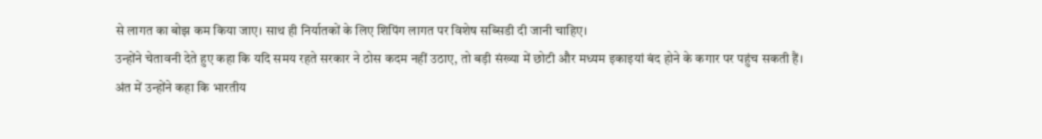से लागत का बोझ कम किया जाए। साथ ही निर्यातकों के लिए शिपिंग लागत पर विशेष सब्सिडी दी जानी चाहिए।
उन्होंने चेतावनी देते हुए कहा कि यदि समय रहते सरकार ने ठोस कदम नहीं उठाए, तो बड़ी संख्या में छोटी और मध्यम इकाइयां बंद होने के कगार पर पहुंच सकती हैं।
अंत में उन्होंने कहा कि भारतीय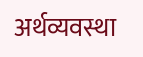अर्थव्यवस्था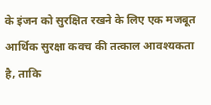के इंजन को सुरक्षित रखने के लिए एक मजबूत आर्थिक सुरक्षा कवच की तत्काल आवश्यकता है, ताकि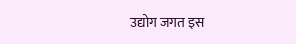उद्योग जगत इस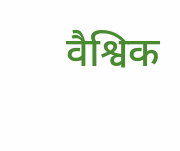वैश्विक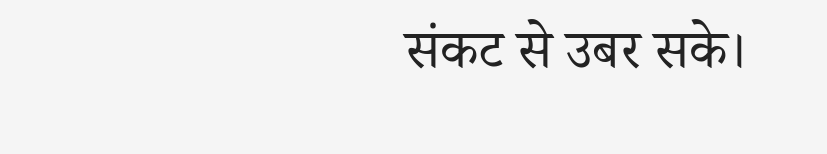संकट से उबर सके।